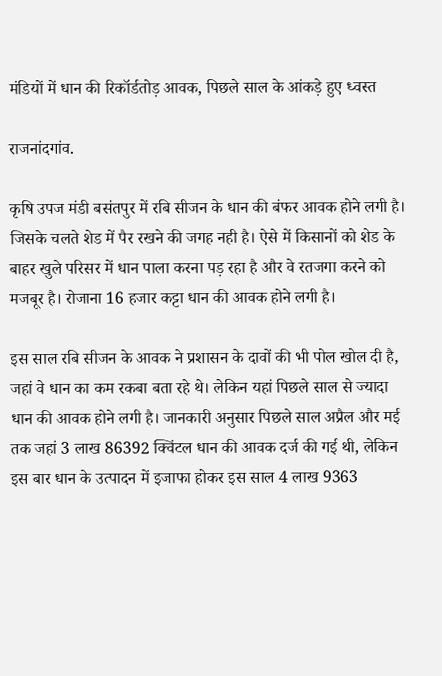मंडियों में धान की रिकॉर्डतोड़ आवक, पिछले साल के आंकड़े हुए ध्वस्त

राजनांदगांव.

कृषि उपज मंडी बसंतपुर में रबि सीजन के धान की बंफर आवक होने लगी है। जिसके चलते शेड में पैर रखने की जगह नही है। ऐसे में किसानों को शेड के बाहर खुले परिसर में धान पाला करना पड़ रहा है और वे रतजगा करने को मजबूर है। रोजाना 16 हजार कट्टा धान की आवक होने लगी है।

इस साल रबि सीजन के आवक ने प्रशासन के दावों की भी पोल खोल दी है, जहां वे धान का कम रकबा बता रहे थे। लेकिन यहां पिछले साल से ज्यादा धान की आवक होने लगी है। जानकारी अनुसार पिछले साल अप्रैल और मई तक जहां 3 लाख 86392 क्विंटल धान की आवक दर्ज की गई थी, लेकिन इस बार धान के उत्पादन में इजाफा होकर इस साल 4 लाख 9363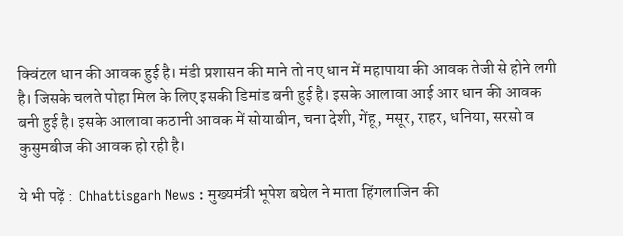क्विंटल धान की आवक हुई है। मंडी प्रशासन की माने तो नए धान में महापाया की आवक तेजी से होने लगी है। जिसके चलते पोहा मिल के लिए इसकी डिमांड बनी हुई है। इसके आलावा आई आर धान की आवक बनी हुई है। इसके आलावा कठानी आवक में सोयाबीन, चना देशी, गेंहू, मसूर, राहर, धनिया, सरसो व कुसुमबीज की आवक हो रही है।

ये भी पढ़ें :  Chhattisgarh News : मुख्यमंत्री भूपेश बघेल ने माता हिंगलाजिन की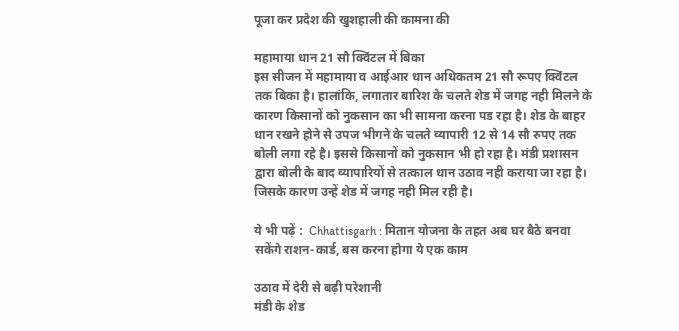पूजा कर प्रदेश की खुशहाली की कामना की

महामाया धान 21 सौ क्विंटल में बिका
इस सीजन में महामाया व आईआर धान अधिकतम 21 सौ रूपए क्विंटल तक बिका है। हालांकि, लगातार बारिश के चलते शेड में जगह नही मिलने के कारण किसानों को नुकसान का भी सामना करना पड रहा है। शेड के बाहर धान रखने होने से उपज भीगने के चलते व्यापारी 12 से 14 सौ रुपए तक बोली लगा रहे है। इससे किसानों को नुकसान भी हो रहा है। मंडी प्रशासन द्वारा बोली के बाद व्यापारियों से तत्काल धान उठाव नही कराया जा रहा है। जिसके कारण उन्हें शेड में जगह नही मिल रही है।

ये भी पढ़ें :  Chhattisgarh : मितान योजना के तहत अब घर बैठे बनवा सकेंगे राशन-कार्ड, बस करना होगा ये एक काम

उठाव में देरी से बढ़ी परेशानी
मंडी के शेड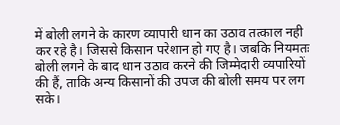में बोली लगने के कारण व्यापारी धान का उठाव तत्काल नही कर रहे है। जिससे किसान परेशान हो गए है। जबकि नियमतः बोली लगने के बाद धान उठाव करने की जिम्मेदारी व्यपारियों की हैं, ताकि अन्य किसानों की उपज की बोली समय पर लग सके।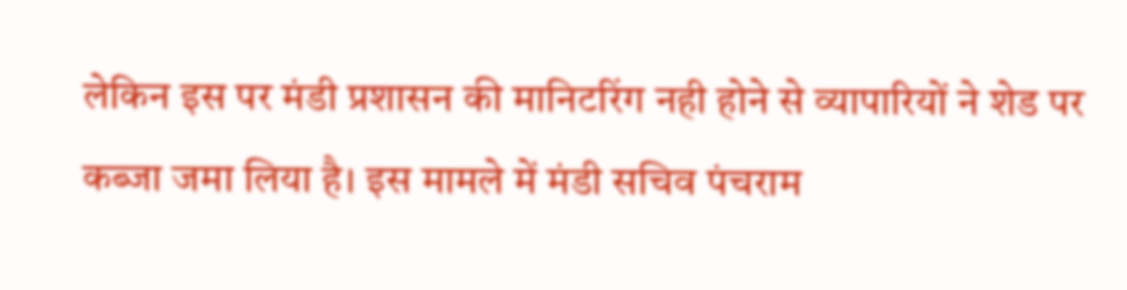लेकिन इस पर मंडी प्रशासन की मानिटरिंग नही होने से व्यापारियों ने शेड पर कब्जा जमा लिया है। इस मामले में मंडी सचिव पंचराम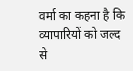वर्मा का कहना है कि व्यापारियों को जल्द से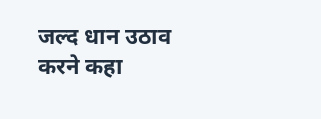जल्द धान उठाव करने कहा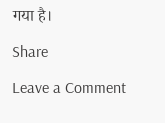गया है।

Share

Leave a Comment